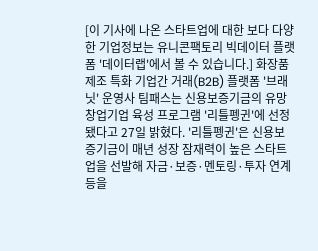[이 기사에 나온 스타트업에 대한 보다 다양한 기업정보는 유니콘팩토리 빅데이터 플랫폼 '데이터랩'에서 볼 수 있습니다.] 화장품 제조 특화 기업간 거래(B2B) 플랫폼 '브래닛' 운영사 팀패스는 신용보증기금의 유망 창업기업 육성 프로그램 '리틀펭귄'에 선정됐다고 27일 밝혔다. '리틀펭귄'은 신용보증기금이 매년 성장 잠재력이 높은 스타트업을 선발해 자금·보증·멘토링·투자 연계 등을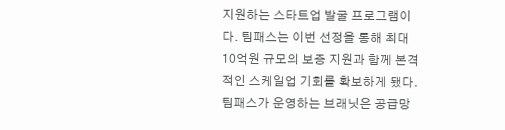지원하는 스타트업 발굴 프로그램이다. 팀패스는 이번 선정을 통해 최대 10억원 규모의 보증 지원과 함께 본격적인 스케일업 기회를 확보하게 됐다. 팀패스가 운영하는 브래닛은 공급망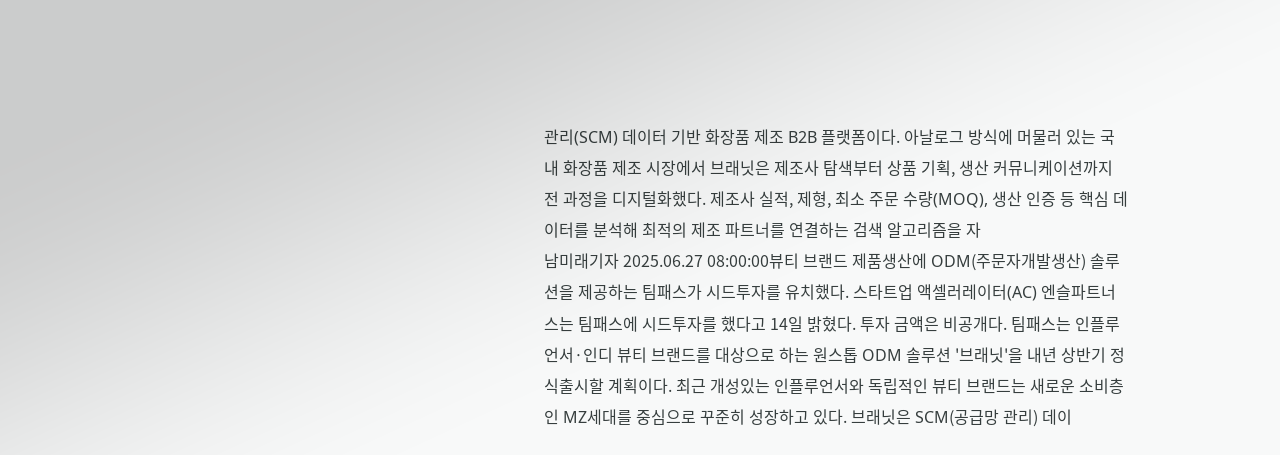관리(SCM) 데이터 기반 화장품 제조 B2B 플랫폼이다. 아날로그 방식에 머물러 있는 국내 화장품 제조 시장에서 브래닛은 제조사 탐색부터 상품 기획, 생산 커뮤니케이션까지 전 과정을 디지털화했다. 제조사 실적, 제형, 최소 주문 수량(MOQ), 생산 인증 등 핵심 데이터를 분석해 최적의 제조 파트너를 연결하는 검색 알고리즘을 자
남미래기자 2025.06.27 08:00:00뷰티 브랜드 제품생산에 ODM(주문자개발생산) 솔루션을 제공하는 팀패스가 시드투자를 유치했다. 스타트업 액셀러레이터(AC) 엔슬파트너스는 팀패스에 시드투자를 했다고 14일 밝혔다. 투자 금액은 비공개다. 팀패스는 인플루언서·인디 뷰티 브랜드를 대상으로 하는 원스톱 ODM 솔루션 '브래닛'을 내년 상반기 정식출시할 계획이다. 최근 개성있는 인플루언서와 독립적인 뷰티 브랜드는 새로운 소비층인 MZ세대를 중심으로 꾸준히 성장하고 있다. 브래닛은 SCM(공급망 관리) 데이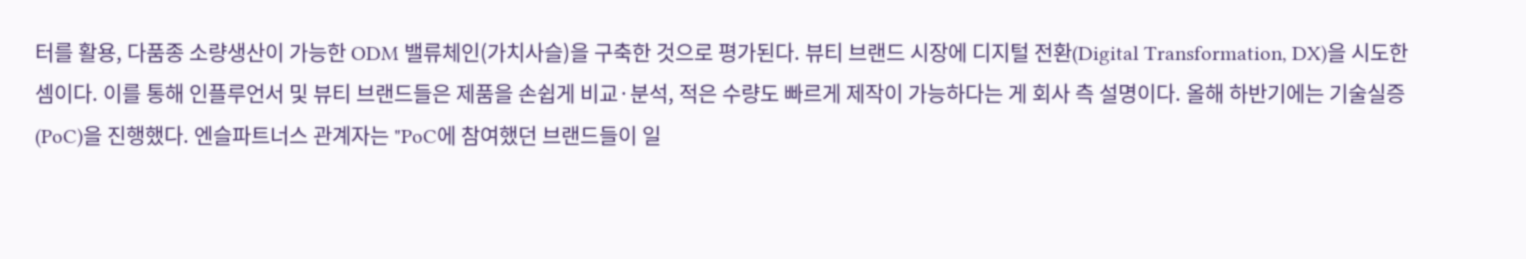터를 활용, 다품종 소량생산이 가능한 ODM 밸류체인(가치사슬)을 구축한 것으로 평가된다. 뷰티 브랜드 시장에 디지털 전환(Digital Transformation, DX)을 시도한 셈이다. 이를 통해 인플루언서 및 뷰티 브랜드들은 제품을 손쉽게 비교·분석, 적은 수량도 빠르게 제작이 가능하다는 게 회사 측 설명이다. 올해 하반기에는 기술실증(PoC)을 진행했다. 엔슬파트너스 관계자는 "PoC에 참여했던 브랜드들이 일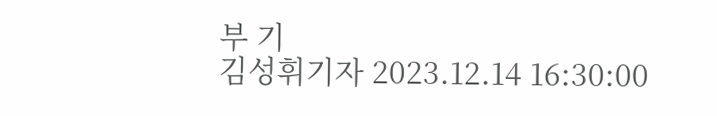부 기
김성휘기자 2023.12.14 16:30:00